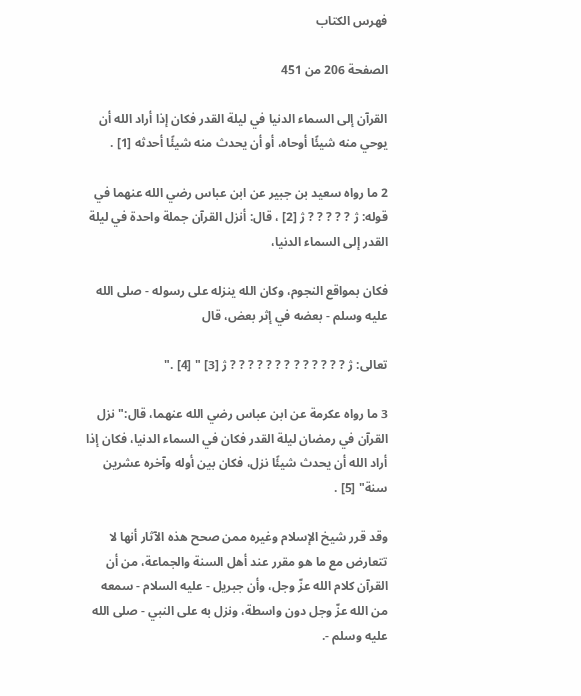فهرس الكتاب

الصفحة 206 من 451

القرآن إلى السماء الدنيا في ليلة القدر فكان إذا أراد الله أن يوحي منه شيئًا أوحاه، أو أن يحدث منه شيئًا أحدثه [1] .

2 ما رواه سعيد بن جبير عن ابن عباس رضي الله عنهما في قوله: ژ ? ? ? ? ? ژ [2] ، قال: أنزل القرآن جملة واحدة في ليلة القدر إلى السماء الدنيا،

فكان بمواقع النجوم، وكان الله ينزله على رسوله - صلى الله عليه وسلم - بعضه في إثر بعض، قال

تعالى: ژ ? ? ? ? ? ? ? ? ? ? ? ? ? ژ [3] " [4] ."

3 ما رواه عكرمة عن ابن عباس رضي الله عنهما، قال:"نزل القرآن في رمضان ليلة القدر فكان في السماء الدنيا، فكان إذا أراد الله أن يحدث شيئًا نزل، فكان بين أوله وآخره عشرين سنة" [5] .

وقد قرر شيخ الإسلام وغيره ممن صحح هذه الآثار أنها لا تتعارض مع ما هو مقرر عند أهل السنة والجماعة، من أن القرآن كلام الله عزّ وجل، وأن جبريل - عليه السلام - سمعه من الله عزّ وجل دون واسطة، ونزل به على النبي - صلى الله عليه وسلم -.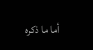أما ما ذكره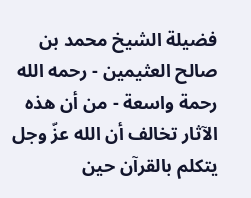فضيلة الشيخ محمد بن صالح العثيمين - رحمه الله رحمة واسعة - من أن هذه الآثار تخالف أن الله عزّ وجل يتكلم بالقرآن حين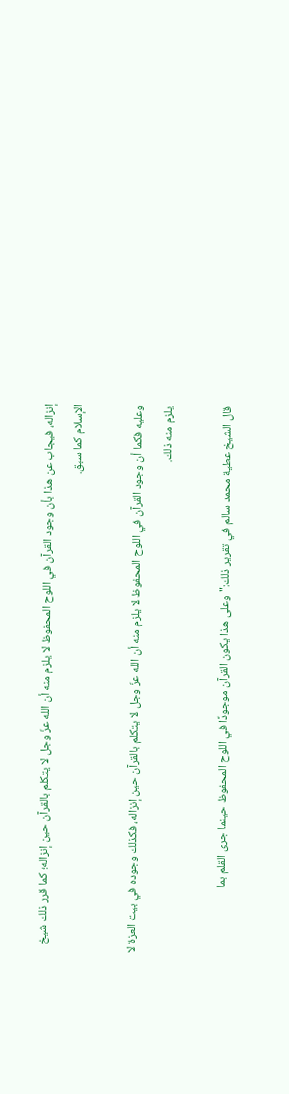إنزاله، فيجاب عن هذا بأن وجود القرآن في اللوح المحفوظ لا يلزم منه أن الله عزّ وجل لا يتكلم بالقرآن حين إنزاله؛ كما قرر ذلك شيخ الإسلام كما سبق.

وعليه فكما أن وجود القرآن في اللوح المحفوظ لا يلزم منه أن الله عزّ وجل لا يتكلم بالقرآن حين إنزاله، فكذلك وجوده في بيت العزة لا يلزم منه ذلك.

قال الشيخ عطية محمد سالم في تقرير ذلك:"وعلى هذا يكون القرآن موجودًا في اللوح المحفوظ حينما جرى القلم بما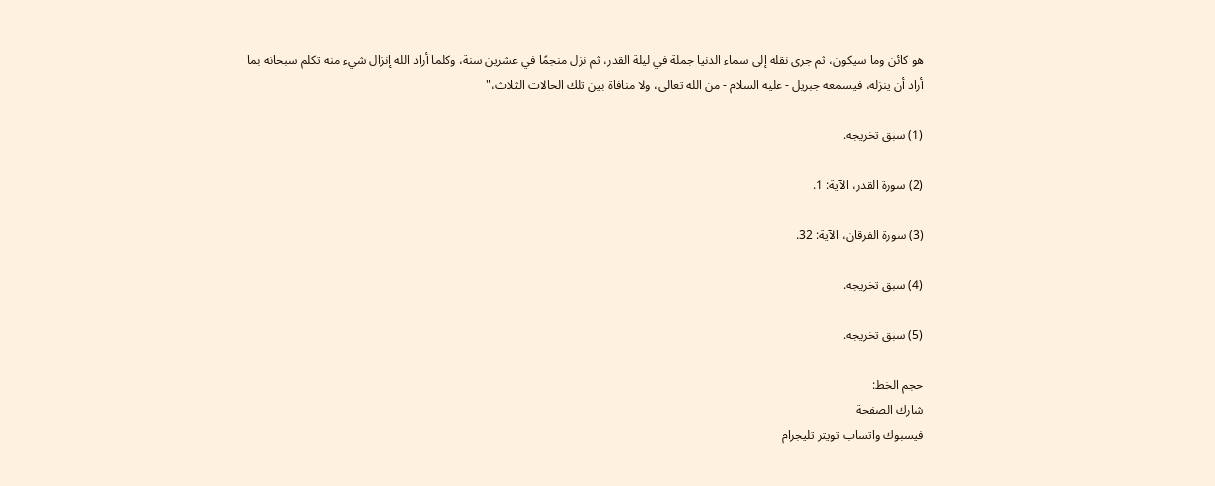هو كائن وما سيكون، ثم جرى نقله إلى سماء الدنيا جملة في ليلة القدر، ثم نزل منجمًا في عشرين سنة، وكلما أراد الله إنزال شيء منه تكلم سبحانه بما أراد أن ينزله، فيسمعه جبريل - عليه السلام - من الله تعالى، ولا منافاة بين تلك الحالات الثلاث،"

(1) سبق تخريجه.

(2) سورة القدر، الآية: 1.

(3) سورة الفرقان، الآية: 32.

(4) سبق تخريجه.

(5) سبق تخريجه.

حجم الخط:
شارك الصفحة
فيسبوك واتساب تويتر تليجرام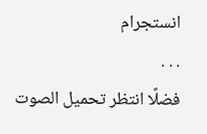انستجرام
. . .
فضلًا انتظر تحميل الصوت